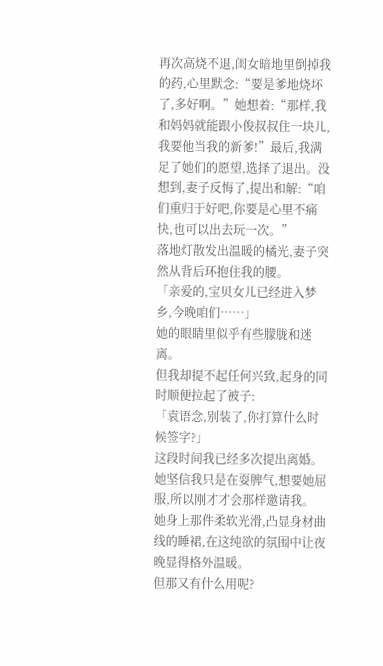再次高烧不退,闺女暗地里倒掉我的药,心里默念:“要是爹地烧坏了,多好啊。”她想着:“那样,我和妈妈就能跟小俊叔叔住一块儿,我要他当我的新爹!”最后,我满足了她们的愿望,选择了退出。没想到,妻子反悔了,提出和解:“咱们重归于好吧,你要是心里不痛快,也可以出去玩一次。”
落地灯散发出温暖的橘光,妻子突然从背后环抱住我的腰。
「亲爱的,宝贝女儿已经进入梦乡,今晚咱们……」
她的眼睛里似乎有些朦胧和迷离。
但我却提不起任何兴致,起身的同时顺便拉起了被子:
「袁语念,别装了,你打算什么时候签字?」
这段时间我已经多次提出离婚。
她坚信我只是在耍脾气,想要她屈服,所以刚才才会那样邀请我。
她身上那件柔软光滑,凸显身材曲线的睡裙,在这纯欲的氛围中让夜晚显得格外温暖。
但那又有什么用呢?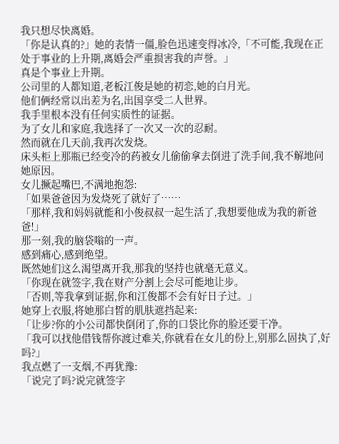我只想尽快离婚。
「你是认真的?」她的表情一僵,脸色迅速变得冰冷,「不可能,我现在正处于事业的上升期,离婚会严重损害我的声誉。」
真是个事业上升期。
公司里的人都知道,老板江俊是她的初恋,她的白月光。
他们俩经常以出差为名,出国享受二人世界。
我手里根本没有任何实质性的证据。
为了女儿和家庭,我选择了一次又一次的忍耐。
然而就在几天前,我再次发烧。
床头柜上那瓶已经变冷的药被女儿偷偷拿去倒进了洗手间,我不解地问她原因。
女儿撅起嘴巴,不满地抱怨:
「如果爸爸因为发烧死了就好了……
「那样,我和妈妈就能和小俊叔叔一起生活了,我想要他成为我的新爸爸!」
那一刻,我的脑袋嗡的一声。
感到痛心,感到绝望。
既然她们这么渴望离开我,那我的坚持也就毫无意义。
「你现在就签字,我在财产分割上会尽可能地让步。
「否则,等我拿到证据,你和江俊都不会有好日子过。」
她穿上衣服,将她那白皙的肌肤遮挡起来:
「让步?你的小公司都快倒闭了,你的口袋比你的脸还要干净。
「我可以找他借钱帮你渡过难关,你就看在女儿的份上,别那么固执了,好吗?」
我点燃了一支烟,不再犹豫:
「说完了吗?说完就签字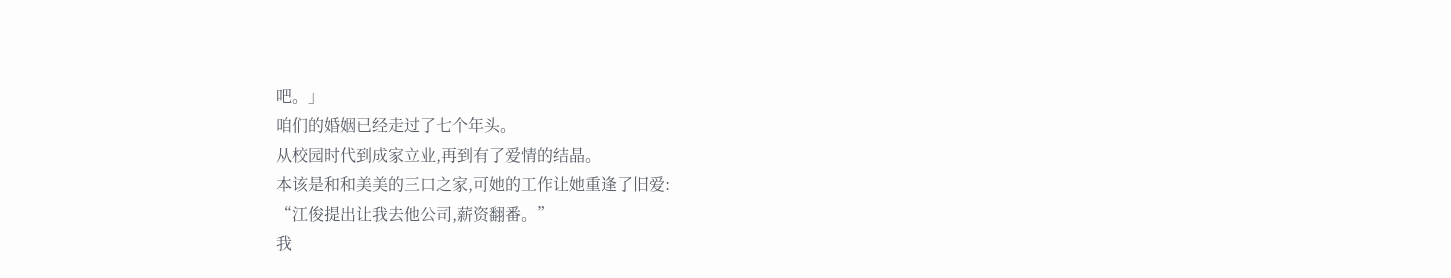吧。」
咱们的婚姻已经走过了七个年头。
从校园时代到成家立业,再到有了爱情的结晶。
本该是和和美美的三口之家,可她的工作让她重逢了旧爱:
“江俊提出让我去他公司,薪资翻番。”
我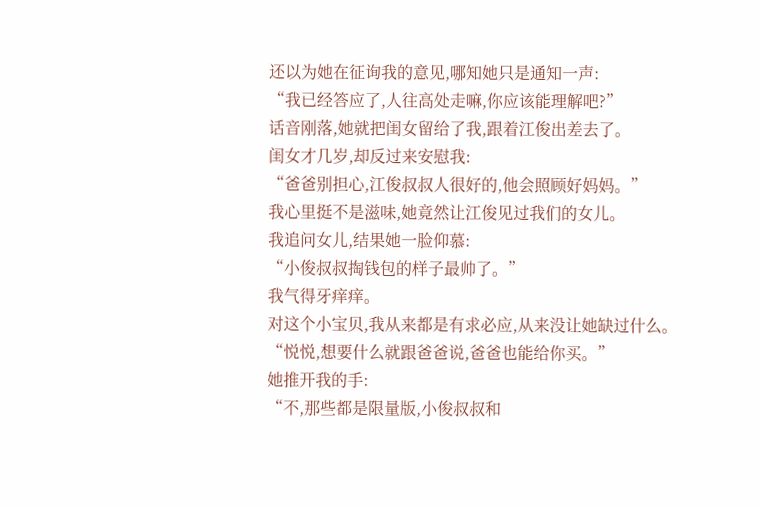还以为她在征询我的意见,哪知她只是通知一声:
“我已经答应了,人往高处走嘛,你应该能理解吧?”
话音刚落,她就把闺女留给了我,跟着江俊出差去了。
闺女才几岁,却反过来安慰我:
“爸爸别担心,江俊叔叔人很好的,他会照顾好妈妈。”
我心里挺不是滋味,她竟然让江俊见过我们的女儿。
我追问女儿,结果她一脸仰慕:
“小俊叔叔掏钱包的样子最帅了。”
我气得牙痒痒。
对这个小宝贝,我从来都是有求必应,从来没让她缺过什么。
“悦悦,想要什么就跟爸爸说,爸爸也能给你买。”
她推开我的手:
“不,那些都是限量版,小俊叔叔和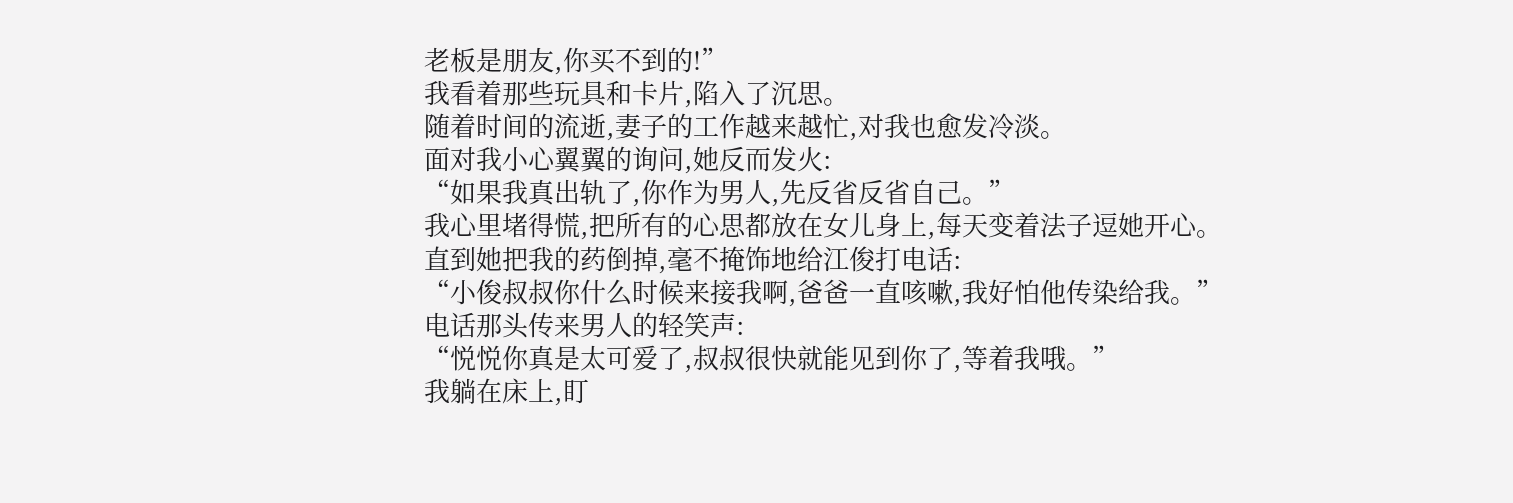老板是朋友,你买不到的!”
我看着那些玩具和卡片,陷入了沉思。
随着时间的流逝,妻子的工作越来越忙,对我也愈发冷淡。
面对我小心翼翼的询问,她反而发火:
“如果我真出轨了,你作为男人,先反省反省自己。”
我心里堵得慌,把所有的心思都放在女儿身上,每天变着法子逗她开心。
直到她把我的药倒掉,毫不掩饰地给江俊打电话:
“小俊叔叔你什么时候来接我啊,爸爸一直咳嗽,我好怕他传染给我。”
电话那头传来男人的轻笑声:
“悦悦你真是太可爱了,叔叔很快就能见到你了,等着我哦。”
我躺在床上,盯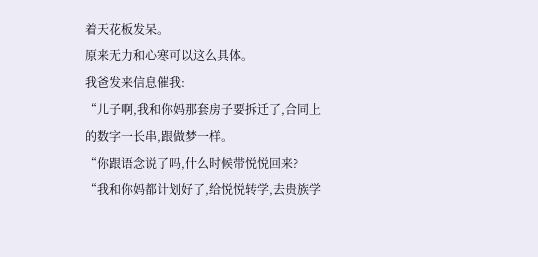着天花板发呆。
原来无力和心寒可以这么具体。
我爸发来信息催我:
“儿子啊,我和你妈那套房子要拆迁了,合同上的数字一长串,跟做梦一样。
“你跟语念说了吗,什么时候带悦悦回来?
“我和你妈都计划好了,给悦悦转学,去贵族学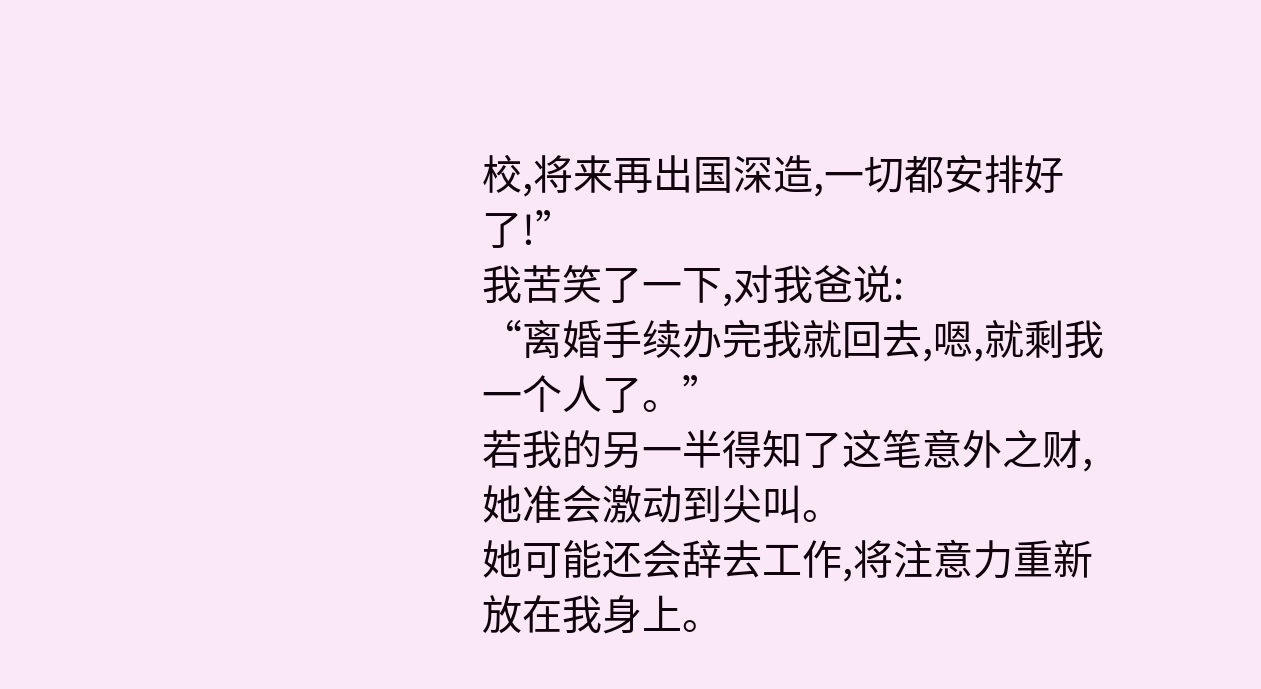校,将来再出国深造,一切都安排好了!”
我苦笑了一下,对我爸说:
“离婚手续办完我就回去,嗯,就剩我一个人了。”
若我的另一半得知了这笔意外之财,她准会激动到尖叫。
她可能还会辞去工作,将注意力重新放在我身上。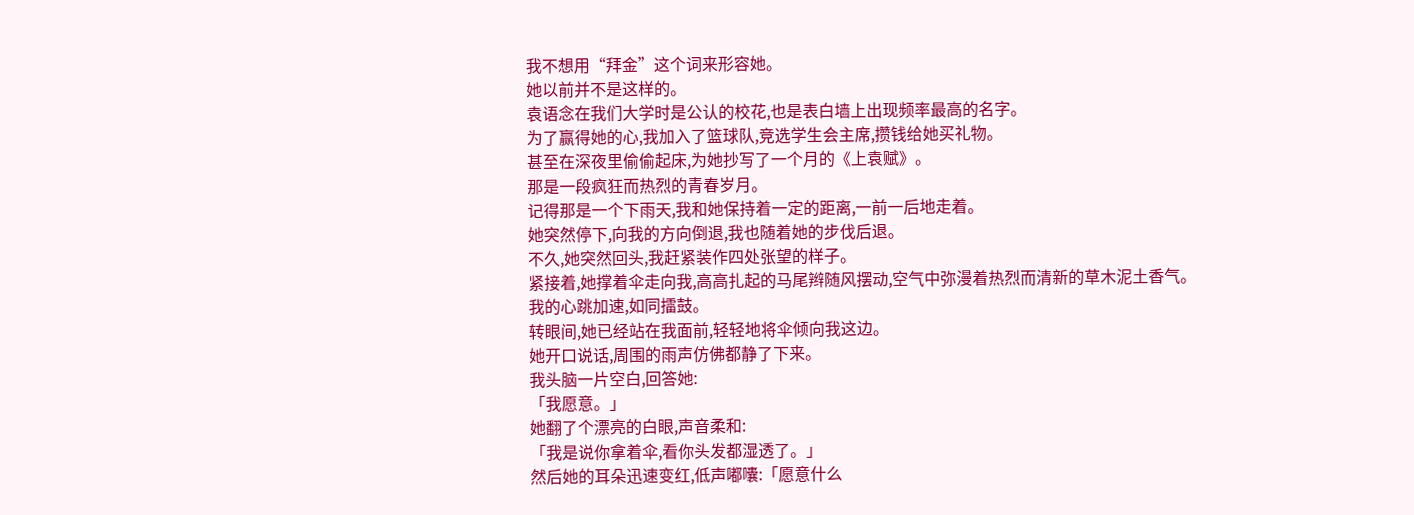我不想用“拜金”这个词来形容她。
她以前并不是这样的。
袁语念在我们大学时是公认的校花,也是表白墙上出现频率最高的名字。
为了赢得她的心,我加入了篮球队,竞选学生会主席,攒钱给她买礼物。
甚至在深夜里偷偷起床,为她抄写了一个月的《上袁赋》。
那是一段疯狂而热烈的青春岁月。
记得那是一个下雨天,我和她保持着一定的距离,一前一后地走着。
她突然停下,向我的方向倒退,我也随着她的步伐后退。
不久,她突然回头,我赶紧装作四处张望的样子。
紧接着,她撑着伞走向我,高高扎起的马尾辫随风摆动,空气中弥漫着热烈而清新的草木泥土香气。
我的心跳加速,如同擂鼓。
转眼间,她已经站在我面前,轻轻地将伞倾向我这边。
她开口说话,周围的雨声仿佛都静了下来。
我头脑一片空白,回答她:
「我愿意。」
她翻了个漂亮的白眼,声音柔和:
「我是说你拿着伞,看你头发都湿透了。」
然后她的耳朵迅速变红,低声嘟囔:「愿意什么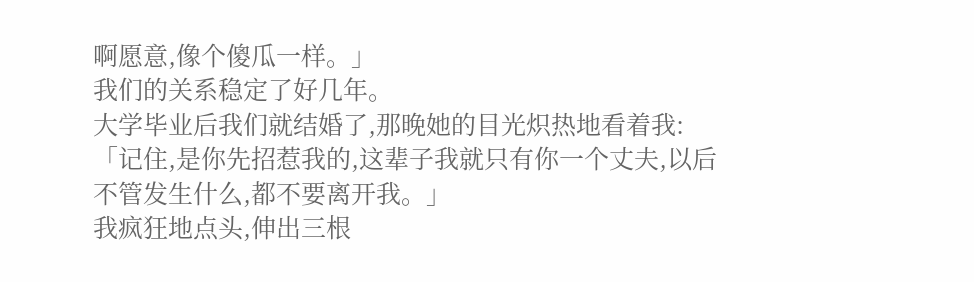啊愿意,像个傻瓜一样。」
我们的关系稳定了好几年。
大学毕业后我们就结婚了,那晚她的目光炽热地看着我:
「记住,是你先招惹我的,这辈子我就只有你一个丈夫,以后不管发生什么,都不要离开我。」
我疯狂地点头,伸出三根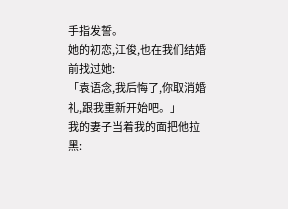手指发誓。
她的初恋,江俊,也在我们结婚前找过她:
「袁语念,我后悔了,你取消婚礼,跟我重新开始吧。」
我的妻子当着我的面把他拉黑: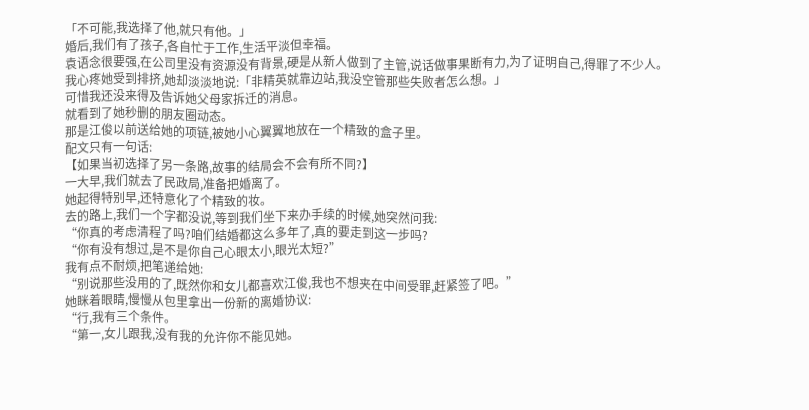「不可能,我选择了他,就只有他。」
婚后,我们有了孩子,各自忙于工作,生活平淡但幸福。
袁语念很要强,在公司里没有资源没有背景,硬是从新人做到了主管,说话做事果断有力,为了证明自己,得罪了不少人。
我心疼她受到排挤,她却淡淡地说:「非精英就靠边站,我没空管那些失败者怎么想。」
可惜我还没来得及告诉她父母家拆迁的消息。
就看到了她秒删的朋友圈动态。
那是江俊以前送给她的项链,被她小心翼翼地放在一个精致的盒子里。
配文只有一句话:
【如果当初选择了另一条路,故事的结局会不会有所不同?】
一大早,我们就去了民政局,准备把婚离了。
她起得特别早,还特意化了个精致的妆。
去的路上,我们一个字都没说,等到我们坐下来办手续的时候,她突然问我:
“你真的考虑清程了吗?咱们结婚都这么多年了,真的要走到这一步吗?
“你有没有想过,是不是你自己心眼太小,眼光太短?”
我有点不耐烦,把笔递给她:
“别说那些没用的了,既然你和女儿都喜欢江俊,我也不想夹在中间受罪,赶紧签了吧。”
她眯着眼睛,慢慢从包里拿出一份新的离婚协议:
“行,我有三个条件。
“第一,女儿跟我,没有我的允许你不能见她。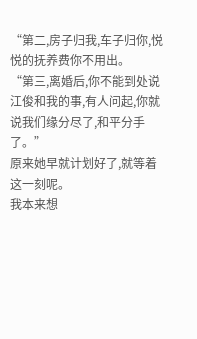“第二,房子归我,车子归你,悦悦的抚养费你不用出。
“第三,离婚后,你不能到处说江俊和我的事,有人问起,你就说我们缘分尽了,和平分手了。”
原来她早就计划好了,就等着这一刻呢。
我本来想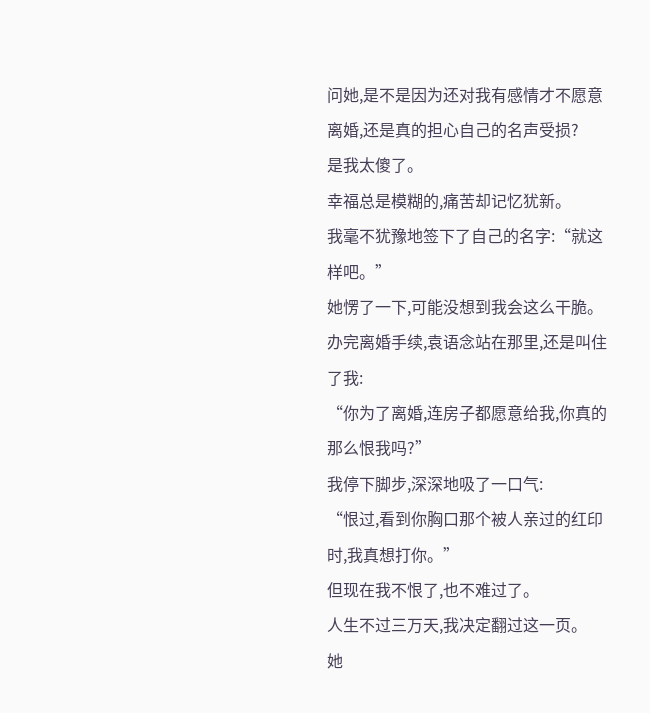问她,是不是因为还对我有感情才不愿意离婚,还是真的担心自己的名声受损?
是我太傻了。
幸福总是模糊的,痛苦却记忆犹新。
我毫不犹豫地签下了自己的名字:“就这样吧。”
她愣了一下,可能没想到我会这么干脆。
办完离婚手续,袁语念站在那里,还是叫住了我:
“你为了离婚,连房子都愿意给我,你真的那么恨我吗?”
我停下脚步,深深地吸了一口气:
“恨过,看到你胸口那个被人亲过的红印时,我真想打你。”
但现在我不恨了,也不难过了。
人生不过三万天,我决定翻过这一页。
她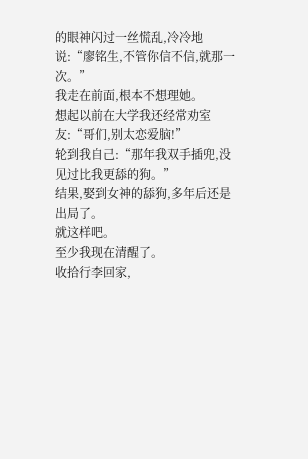的眼神闪过一丝慌乱,冷冷地说:“廖铭生,不管你信不信,就那一次。”
我走在前面,根本不想理她。
想起以前在大学我还经常劝室友:“哥们,别太恋爱脑!”
轮到我自己:“那年我双手插兜,没见过比我更舔的狗。”
结果,娶到女神的舔狗,多年后还是出局了。
就这样吧。
至少我现在清醒了。
收拾行李回家,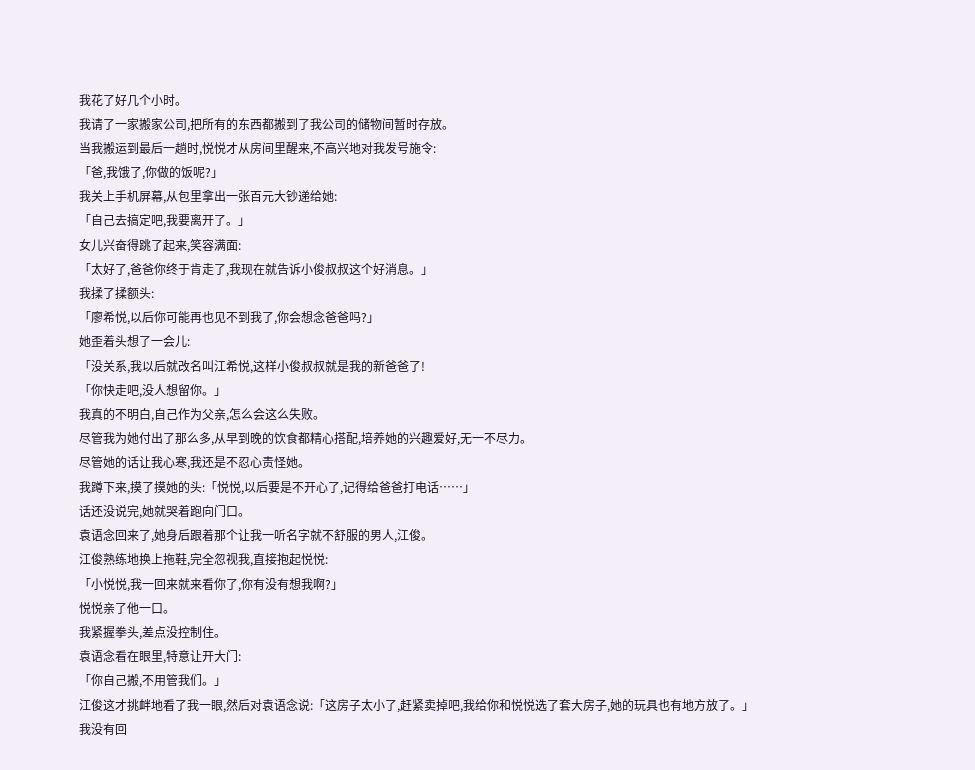我花了好几个小时。
我请了一家搬家公司,把所有的东西都搬到了我公司的储物间暂时存放。
当我搬运到最后一趟时,悦悦才从房间里醒来,不高兴地对我发号施令:
「爸,我饿了,你做的饭呢?」
我关上手机屏幕,从包里拿出一张百元大钞递给她:
「自己去搞定吧,我要离开了。」
女儿兴奋得跳了起来,笑容满面:
「太好了,爸爸你终于肯走了,我现在就告诉小俊叔叔这个好消息。」
我揉了揉额头:
「廖希悦,以后你可能再也见不到我了,你会想念爸爸吗?」
她歪着头想了一会儿:
「没关系,我以后就改名叫江希悦,这样小俊叔叔就是我的新爸爸了!
「你快走吧,没人想留你。」
我真的不明白,自己作为父亲,怎么会这么失败。
尽管我为她付出了那么多,从早到晚的饮食都精心搭配,培养她的兴趣爱好,无一不尽力。
尽管她的话让我心寒,我还是不忍心责怪她。
我蹲下来,摸了摸她的头:「悦悦,以后要是不开心了,记得给爸爸打电话……」
话还没说完,她就哭着跑向门口。
袁语念回来了,她身后跟着那个让我一听名字就不舒服的男人,江俊。
江俊熟练地换上拖鞋,完全忽视我,直接抱起悦悦:
「小悦悦,我一回来就来看你了,你有没有想我啊?」
悦悦亲了他一口。
我紧握拳头,差点没控制住。
袁语念看在眼里,特意让开大门:
「你自己搬,不用管我们。」
江俊这才挑衅地看了我一眼,然后对袁语念说:「这房子太小了,赶紧卖掉吧,我给你和悦悦选了套大房子,她的玩具也有地方放了。」
我没有回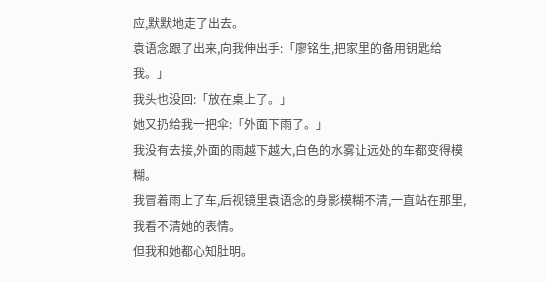应,默默地走了出去。
袁语念跟了出来,向我伸出手:「廖铭生,把家里的备用钥匙给我。」
我头也没回:「放在桌上了。」
她又扔给我一把伞:「外面下雨了。」
我没有去接,外面的雨越下越大,白色的水雾让远处的车都变得模糊。
我冒着雨上了车,后视镜里袁语念的身影模糊不清,一直站在那里,我看不清她的表情。
但我和她都心知肚明。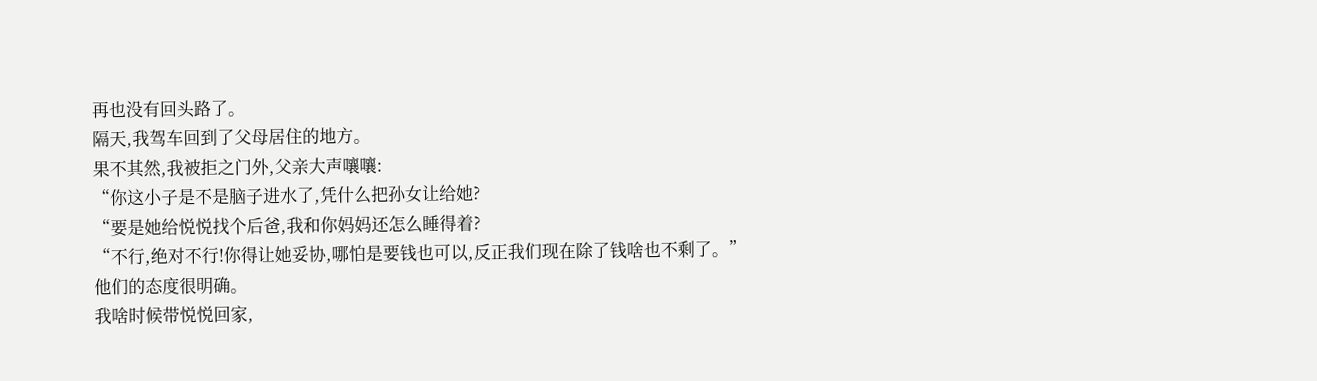再也没有回头路了。
隔天,我驾车回到了父母居住的地方。
果不其然,我被拒之门外,父亲大声嚷嚷:
“你这小子是不是脑子进水了,凭什么把孙女让给她?
“要是她给悦悦找个后爸,我和你妈妈还怎么睡得着?
“不行,绝对不行!你得让她妥协,哪怕是要钱也可以,反正我们现在除了钱啥也不剩了。”
他们的态度很明确。
我啥时候带悦悦回家,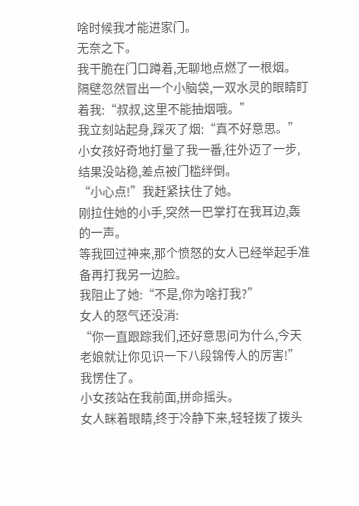啥时候我才能进家门。
无奈之下。
我干脆在门口蹲着,无聊地点燃了一根烟。
隔壁忽然冒出一个小脑袋,一双水灵的眼睛盯着我:“叔叔,这里不能抽烟哦。”
我立刻站起身,踩灭了烟:“真不好意思。”
小女孩好奇地打量了我一番,往外迈了一步,结果没站稳,差点被门槛绊倒。
“小心点!”我赶紧扶住了她。
刚拉住她的小手,突然一巴掌打在我耳边,轰的一声。
等我回过神来,那个愤怒的女人已经举起手准备再打我另一边脸。
我阻止了她:“不是,你为啥打我?”
女人的怒气还没消:
“你一直跟踪我们,还好意思问为什么,今天老娘就让你见识一下八段锦传人的厉害!”
我愣住了。
小女孩站在我前面,拼命摇头。
女人眯着眼睛,终于冷静下来,轻轻拨了拨头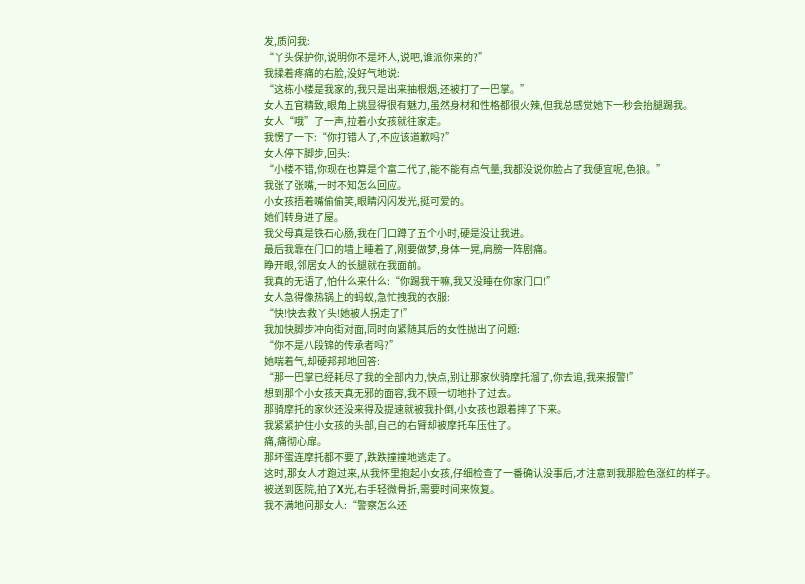发,质问我:
“丫头保护你,说明你不是坏人,说吧,谁派你来的?”
我揉着疼痛的右脸,没好气地说:
“这栋小楼是我家的,我只是出来抽根烟,还被打了一巴掌。”
女人五官精致,眼角上挑显得很有魅力,虽然身材和性格都很火辣,但我总感觉她下一秒会抬腿踢我。
女人“哦”了一声,拉着小女孩就往家走。
我愣了一下:“你打错人了,不应该道歉吗?”
女人停下脚步,回头:
“小楼不错,你现在也算是个富二代了,能不能有点气量,我都没说你脸占了我便宜呢,色狼。”
我张了张嘴,一时不知怎么回应。
小女孩捂着嘴偷偷笑,眼睛闪闪发光,挺可爱的。
她们转身进了屋。
我父母真是铁石心肠,我在门口蹲了五个小时,硬是没让我进。
最后我靠在门口的墙上睡着了,刚要做梦,身体一晃,肩膀一阵剧痛。
睁开眼,邻居女人的长腿就在我面前。
我真的无语了,怕什么来什么:“你踢我干嘛,我又没睡在你家门口!”
女人急得像热锅上的蚂蚁,急忙拽我的衣服:
“快!快去救丫头!她被人拐走了!”
我加快脚步冲向街对面,同时向紧随其后的女性抛出了问题:
“你不是八段锦的传承者吗?”
她喘着气,却硬邦邦地回答:
“那一巴掌已经耗尽了我的全部内力,快点,别让那家伙骑摩托溜了,你去追,我来报警!”
想到那个小女孩天真无邪的面容,我不顾一切地扑了过去。
那骑摩托的家伙还没来得及提速就被我扑倒,小女孩也跟着摔了下来。
我紧紧护住小女孩的头部,自己的右臂却被摩托车压住了。
痛,痛彻心扉。
那坏蛋连摩托都不要了,跌跌撞撞地逃走了。
这时,那女人才跑过来,从我怀里抱起小女孩,仔细检查了一番确认没事后,才注意到我那脸色涨红的样子。
被送到医院,拍了X光,右手轻微骨折,需要时间来恢复。
我不满地问那女人:“警察怎么还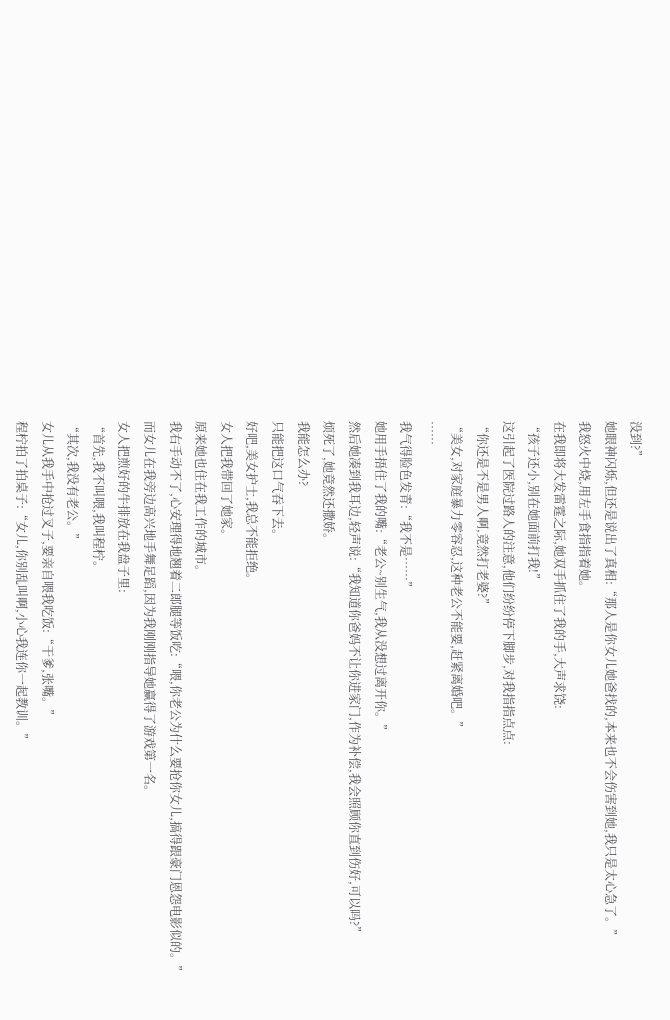没到?”
她眼神闪烁,但还是说出了真相:“那人是你女儿她爸找的,本来也不会伤害到她,我只是太心急了。”
我怒火中烧,用左手食指指着她。
在我即将大发雷霆之际,她双手抓住了我的手,大声求饶:
“孩子还小,别在她面前打我!”
这引起了医院过路人的注意,他们纷纷停下脚步,对我指指点点:
“你还是不是男人啊,竟然打老婆?”
“美女,对家庭暴力零容忍,这种老公不能要,赶紧离婚吧。”
……
我气得脸色发青:“我不是……”
她用手捂住了我的嘴:“老公~别生气,我从没想过离开你。”
然后她凑到我耳边,轻声说:“我知道你爸妈不让你进家门,作为补偿,我会照顾你直到伤好,可以吗?”
烦死了,她竟然还撒娇。
我能怎么办?
只能把这口气吞下去。
好吧,美女护士,我总不能拒绝。
女人把我带回了她家。
原来她也住在我工作的城市。
我右手动不了,心安理得地翘着二郎腿等饭吃:“喂,你老公为什么要抢你女儿,搞得跟豪门恩怨电影似的。”
而女儿在我旁边高兴地手舞足蹈,因为我刚刚指导她赢得了游戏第一名。
女人把煎好的牛排放在我盘子里:
“首先,我不叫喂,我叫程柠。
“其次,我没有老公。”
女儿从我手中抢过叉子,要亲自喂我吃饭:“干爹,张嘴。”
程柠拍了拍桌子:“女儿,你别乱叫啊,小心我连你一起教训。”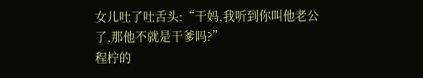女儿吐了吐舌头:“干妈,我听到你叫他老公了,那他不就是干爹吗?”
程柠的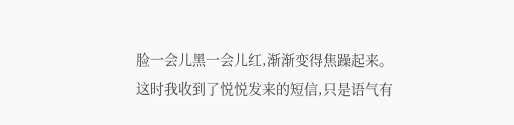脸一会儿黑一会儿红,渐渐变得焦躁起来。
这时我收到了悦悦发来的短信,只是语气有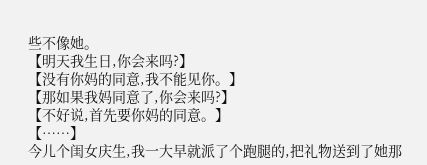些不像她。
【明天我生日,你会来吗?】
【没有你妈的同意,我不能见你。】
【那如果我妈同意了,你会来吗?】
【不好说,首先要你妈的同意。】
【……】
今儿个闺女庆生,我一大早就派了个跑腿的,把礼物送到了她那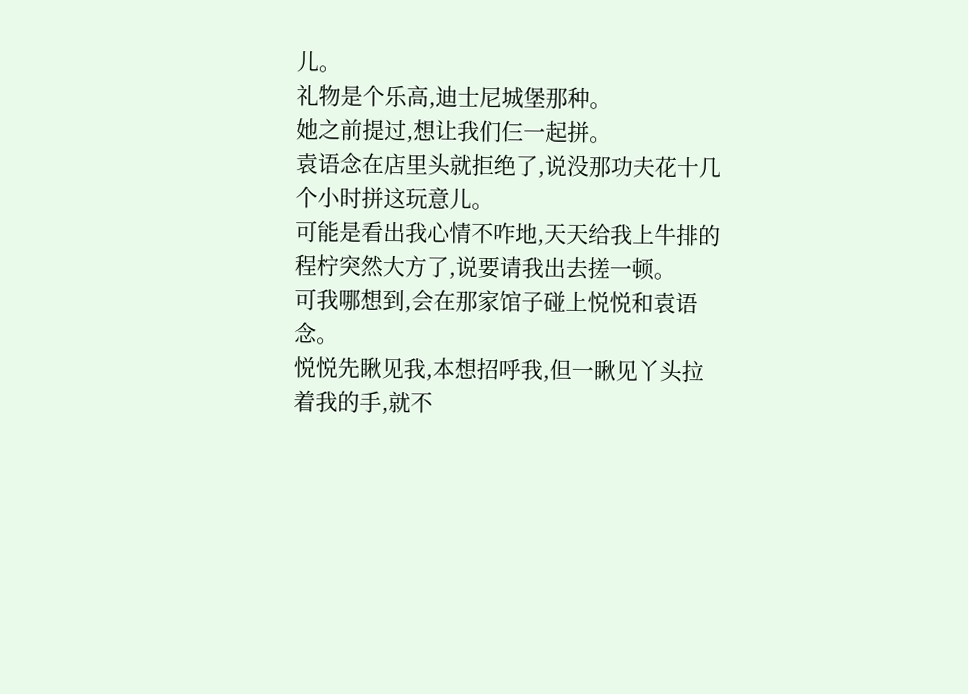儿。
礼物是个乐高,迪士尼城堡那种。
她之前提过,想让我们仨一起拼。
袁语念在店里头就拒绝了,说没那功夫花十几个小时拼这玩意儿。
可能是看出我心情不咋地,天天给我上牛排的程柠突然大方了,说要请我出去搓一顿。
可我哪想到,会在那家馆子碰上悦悦和袁语念。
悦悦先瞅见我,本想招呼我,但一瞅见丫头拉着我的手,就不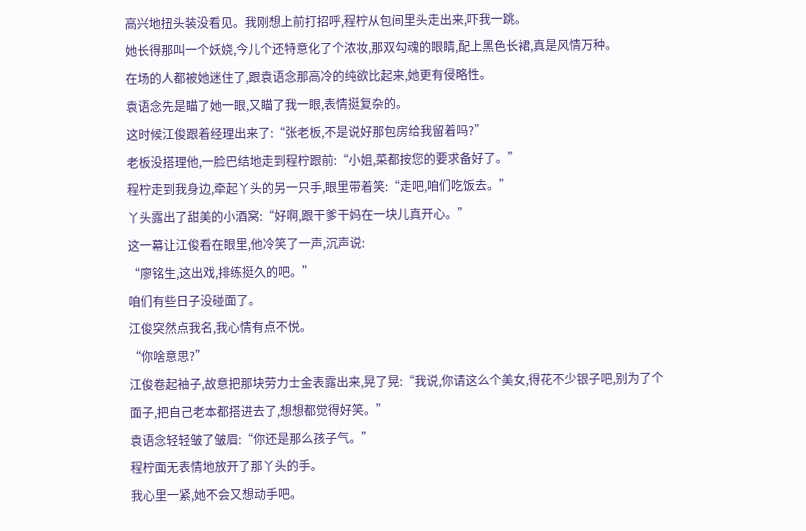高兴地扭头装没看见。我刚想上前打招呼,程柠从包间里头走出来,吓我一跳。
她长得那叫一个妖娆,今儿个还特意化了个浓妆,那双勾魂的眼睛,配上黑色长裙,真是风情万种。
在场的人都被她迷住了,跟袁语念那高冷的纯欲比起来,她更有侵略性。
袁语念先是瞄了她一眼,又瞄了我一眼,表情挺复杂的。
这时候江俊跟着经理出来了:“张老板,不是说好那包房给我留着吗?”
老板没搭理他,一脸巴结地走到程柠跟前:“小姐,菜都按您的要求备好了。”
程柠走到我身边,牵起丫头的另一只手,眼里带着笑:“走吧,咱们吃饭去。”
丫头露出了甜美的小酒窝:“好啊,跟干爹干妈在一块儿真开心。”
这一幕让江俊看在眼里,他冷笑了一声,沉声说:
“廖铭生,这出戏,排练挺久的吧。”
咱们有些日子没碰面了。
江俊突然点我名,我心情有点不悦。
“你啥意思?”
江俊卷起袖子,故意把那块劳力士金表露出来,晃了晃:“我说,你请这么个美女,得花不少银子吧,别为了个面子,把自己老本都搭进去了,想想都觉得好笑。”
袁语念轻轻皱了皱眉:“你还是那么孩子气。”
程柠面无表情地放开了那丫头的手。
我心里一紧,她不会又想动手吧。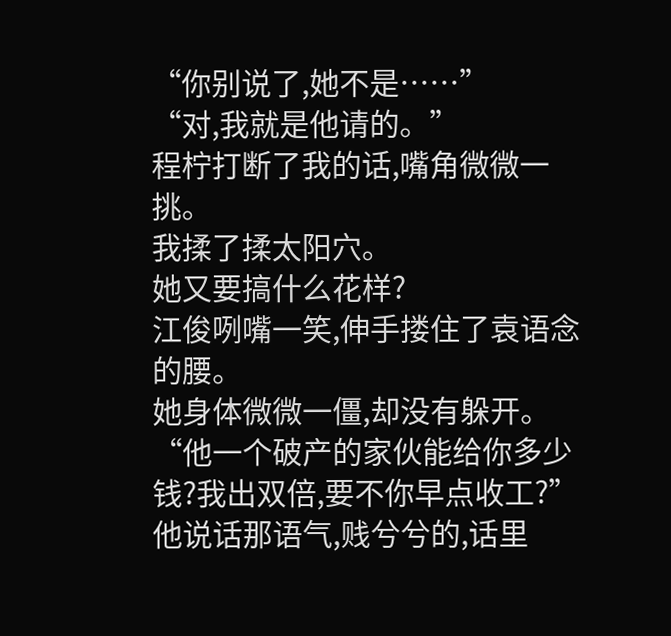“你别说了,她不是……”
“对,我就是他请的。”
程柠打断了我的话,嘴角微微一挑。
我揉了揉太阳穴。
她又要搞什么花样?
江俊咧嘴一笑,伸手搂住了袁语念的腰。
她身体微微一僵,却没有躲开。
“他一个破产的家伙能给你多少钱?我出双倍,要不你早点收工?”
他说话那语气,贱兮兮的,话里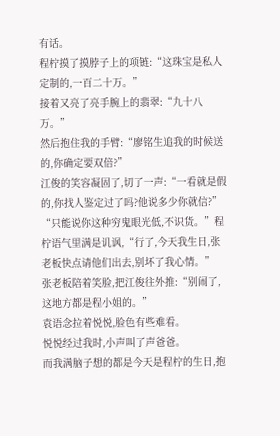有话。
程柠摸了摸脖子上的项链:“这珠宝是私人定制的,一百二十万。”
接着又亮了亮手腕上的翡翠:“九十八万。”
然后抱住我的手臂:“廖铭生追我的时候送的,你确定要双倍?”
江俊的笑容凝固了,切了一声:“一看就是假的,你找人鉴定过了吗?他说多少你就信?”
“只能说你这种穷鬼眼光低,不识货。”程柠语气里满是讥讽,“行了,今天我生日,张老板快点请他们出去,别坏了我心情。”
张老板陪着笑脸,把江俊往外推:“别闹了,这地方都是程小姐的。”
袁语念拉着悦悦,脸色有些难看。
悦悦经过我时,小声叫了声爸爸。
而我满脑子想的都是今天是程柠的生日,抱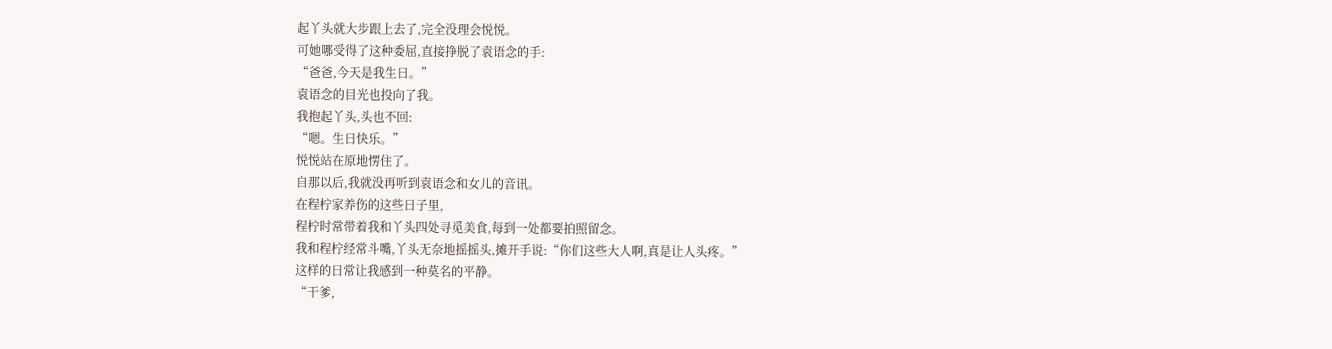起丫头就大步跟上去了,完全没理会悦悦。
可她哪受得了这种委屈,直接挣脱了袁语念的手:
“爸爸,今天是我生日。”
袁语念的目光也投向了我。
我抱起丫头,头也不回:
“嗯。生日快乐。”
悦悦站在原地愣住了。
自那以后,我就没再听到袁语念和女儿的音讯。
在程柠家养伤的这些日子里,
程柠时常带着我和丫头四处寻觅美食,每到一处都要拍照留念。
我和程柠经常斗嘴,丫头无奈地摇摇头,摊开手说:“你们这些大人啊,真是让人头疼。”
这样的日常让我感到一种莫名的平静。
“干爹,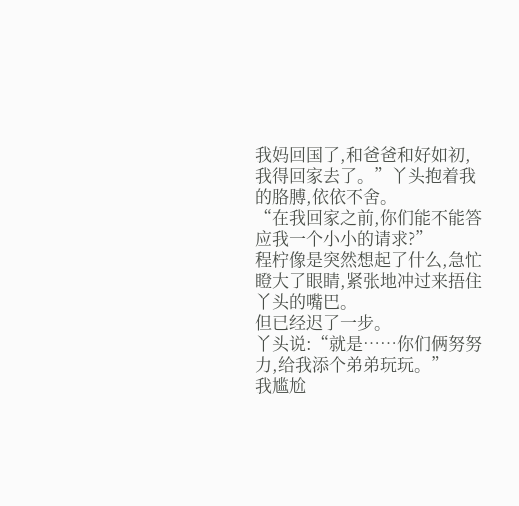我妈回国了,和爸爸和好如初,我得回家去了。”丫头抱着我的胳膊,依依不舍。
“在我回家之前,你们能不能答应我一个小小的请求?”
程柠像是突然想起了什么,急忙瞪大了眼睛,紧张地冲过来捂住丫头的嘴巴。
但已经迟了一步。
丫头说:“就是……你们俩努努力,给我添个弟弟玩玩。”
我尴尬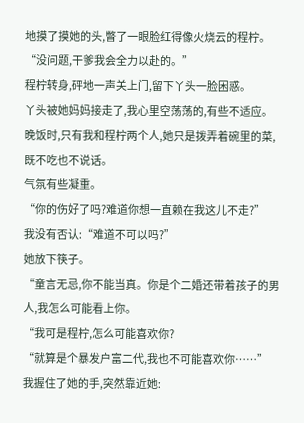地摸了摸她的头,瞥了一眼脸红得像火烧云的程柠。
“没问题,干爹我会全力以赴的。”
程柠转身,砰地一声关上门,留下丫头一脸困惑。
丫头被她妈妈接走了,我心里空荡荡的,有些不适应。
晚饭时,只有我和程柠两个人,她只是拨弄着碗里的菜,既不吃也不说话。
气氛有些凝重。
“你的伤好了吗?难道你想一直赖在我这儿不走?”
我没有否认:“难道不可以吗?”
她放下筷子。
“童言无忌,你不能当真。你是个二婚还带着孩子的男人,我怎么可能看上你。
“我可是程柠,怎么可能喜欢你?
“就算是个暴发户富二代,我也不可能喜欢你……”
我握住了她的手,突然靠近她: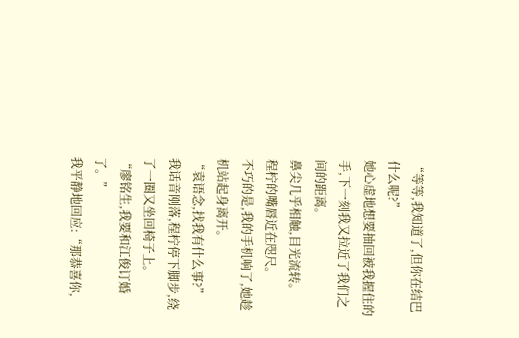“等等,我知道了,但你在结巴什么呢?”
她心虚地想要抽回被我握住的手,下一刻我又拉近了我们之间的距离。
鼻尖几乎相触,目光流转。
程柠的嘴唇近在咫尺。
不巧的是,我的手机响了,她趁机站起身离开。
“袁语念,找我有什么事?”
我话音刚落,程柠停下脚步,绕了一圈又坐回椅子上。
“廖铭生,我要和江俊订婚了。”
我平静地回应:“那恭喜你,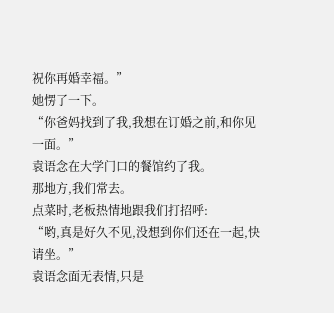祝你再婚幸福。”
她愣了一下。
“你爸妈找到了我,我想在订婚之前,和你见一面。”
袁语念在大学门口的餐馆约了我。
那地方,我们常去。
点菜时,老板热情地跟我们打招呼:
“哟,真是好久不见,没想到你们还在一起,快请坐。”
袁语念面无表情,只是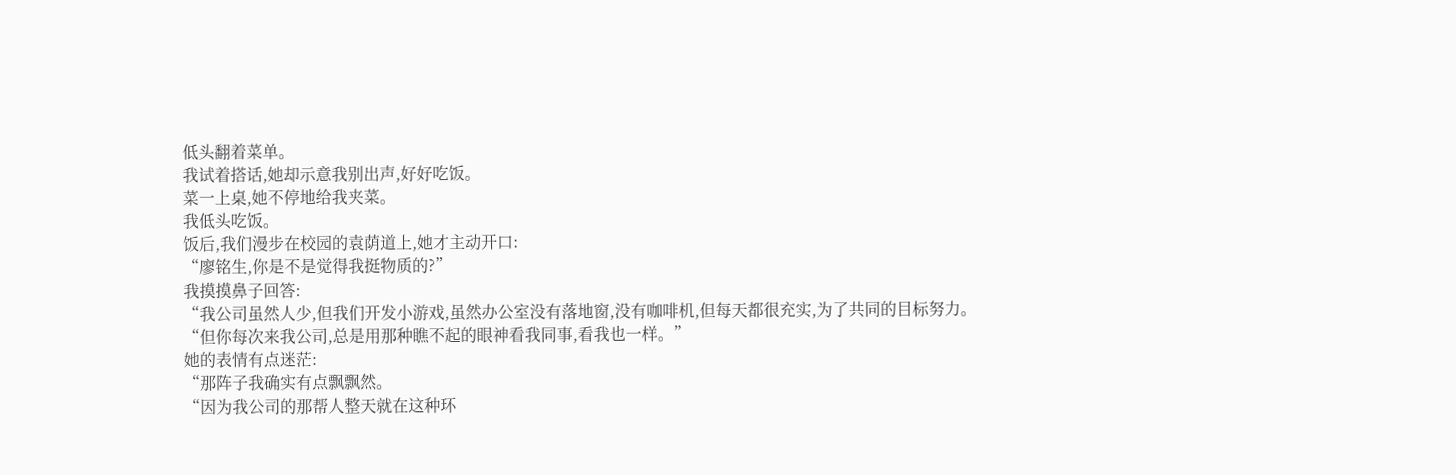低头翻着菜单。
我试着搭话,她却示意我别出声,好好吃饭。
菜一上桌,她不停地给我夹菜。
我低头吃饭。
饭后,我们漫步在校园的袁荫道上,她才主动开口:
“廖铭生,你是不是觉得我挺物质的?”
我摸摸鼻子回答:
“我公司虽然人少,但我们开发小游戏,虽然办公室没有落地窗,没有咖啡机,但每天都很充实,为了共同的目标努力。
“但你每次来我公司,总是用那种瞧不起的眼神看我同事,看我也一样。”
她的表情有点迷茫:
“那阵子我确实有点飘飘然。
“因为我公司的那帮人整天就在这种环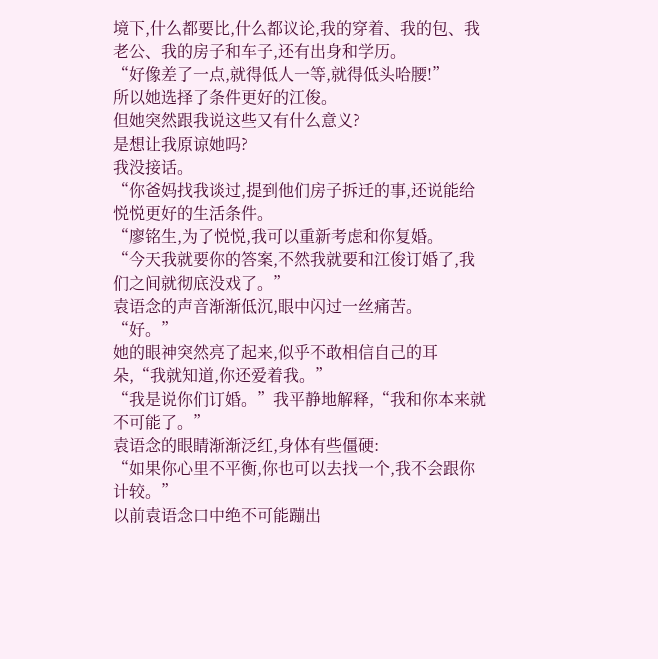境下,什么都要比,什么都议论,我的穿着、我的包、我老公、我的房子和车子,还有出身和学历。
“好像差了一点,就得低人一等,就得低头哈腰!”
所以她选择了条件更好的江俊。
但她突然跟我说这些又有什么意义?
是想让我原谅她吗?
我没接话。
“你爸妈找我谈过,提到他们房子拆迁的事,还说能给悦悦更好的生活条件。
“廖铭生,为了悦悦,我可以重新考虑和你复婚。
“今天我就要你的答案,不然我就要和江俊订婚了,我们之间就彻底没戏了。”
袁语念的声音渐渐低沉,眼中闪过一丝痛苦。
“好。”
她的眼神突然亮了起来,似乎不敢相信自己的耳朵,“我就知道,你还爱着我。”
“我是说你们订婚。”我平静地解释,“我和你本来就不可能了。”
袁语念的眼睛渐渐泛红,身体有些僵硬:
“如果你心里不平衡,你也可以去找一个,我不会跟你计较。”
以前袁语念口中绝不可能蹦出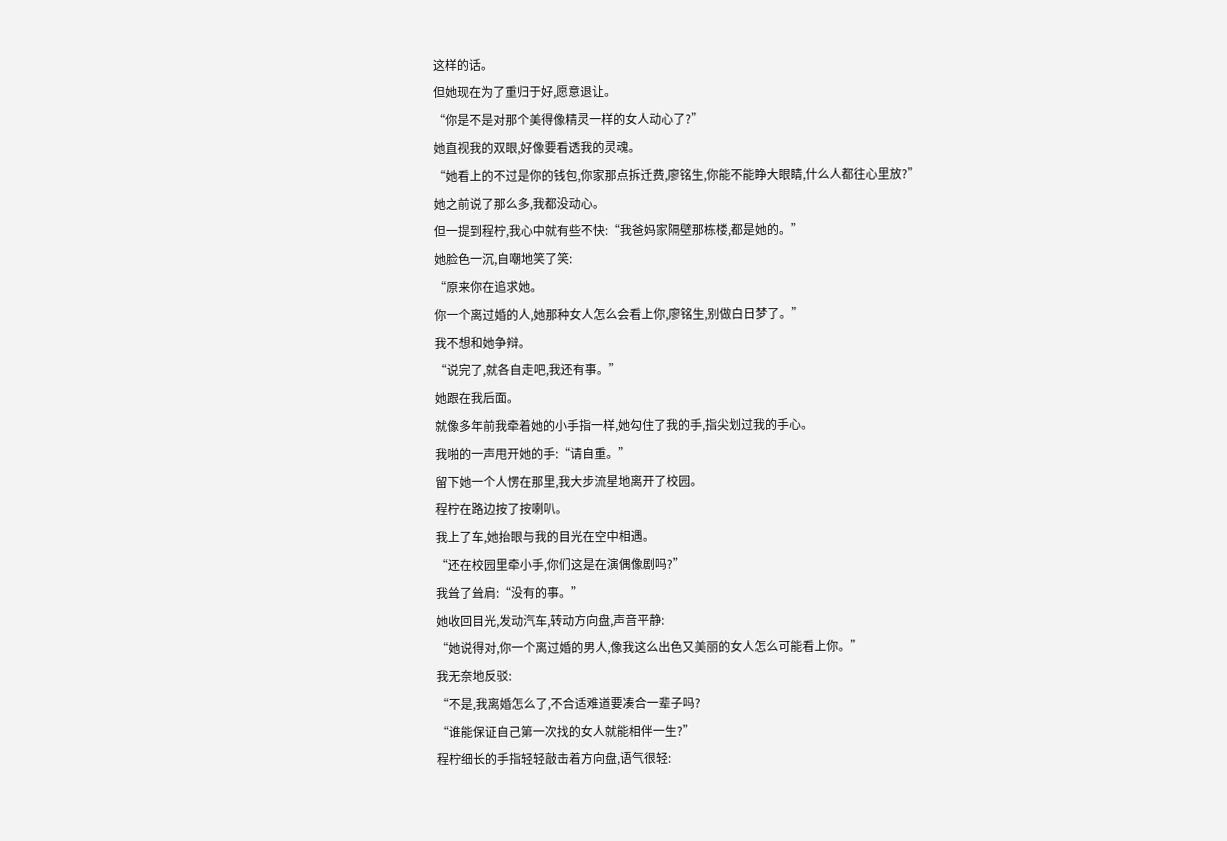这样的话。
但她现在为了重归于好,愿意退让。
“你是不是对那个美得像精灵一样的女人动心了?”
她直视我的双眼,好像要看透我的灵魂。
“她看上的不过是你的钱包,你家那点拆迁费,廖铭生,你能不能睁大眼睛,什么人都往心里放?”
她之前说了那么多,我都没动心。
但一提到程柠,我心中就有些不快:“我爸妈家隔壁那栋楼,都是她的。”
她脸色一沉,自嘲地笑了笑:
“原来你在追求她。
你一个离过婚的人,她那种女人怎么会看上你,廖铭生,别做白日梦了。”
我不想和她争辩。
“说完了,就各自走吧,我还有事。”
她跟在我后面。
就像多年前我牵着她的小手指一样,她勾住了我的手,指尖划过我的手心。
我啪的一声甩开她的手:“请自重。”
留下她一个人愣在那里,我大步流星地离开了校园。
程柠在路边按了按喇叭。
我上了车,她抬眼与我的目光在空中相遇。
“还在校园里牵小手,你们这是在演偶像剧吗?”
我耸了耸肩:“没有的事。”
她收回目光,发动汽车,转动方向盘,声音平静:
“她说得对,你一个离过婚的男人,像我这么出色又美丽的女人怎么可能看上你。”
我无奈地反驳:
“不是,我离婚怎么了,不合适难道要凑合一辈子吗?
“谁能保证自己第一次找的女人就能相伴一生?”
程柠细长的手指轻轻敲击着方向盘,语气很轻: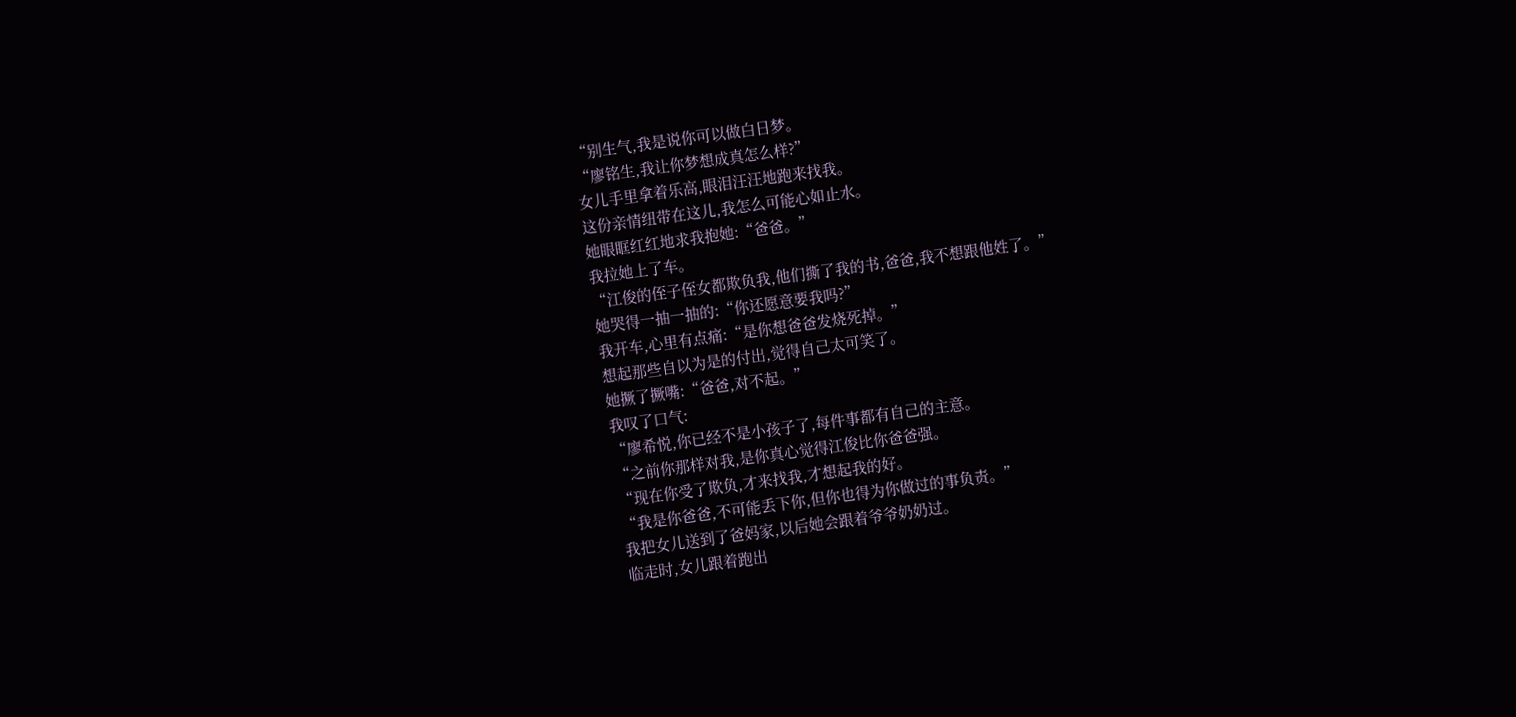“别生气,我是说你可以做白日梦。
“廖铭生,我让你梦想成真怎么样?”
女儿手里拿着乐高,眼泪汪汪地跑来找我。
这份亲情纽带在这儿,我怎么可能心如止水。
她眼眶红红地求我抱她:“爸爸。”
我拉她上了车。
“江俊的侄子侄女都欺负我,他们撕了我的书,爸爸,我不想跟他姓了。”
她哭得一抽一抽的:“你还愿意要我吗?”
我开车,心里有点痛:“是你想爸爸发烧死掉。”
想起那些自以为是的付出,觉得自己太可笑了。
她撅了撅嘴:“爸爸,对不起。”
我叹了口气:
“廖希悦,你已经不是小孩子了,每件事都有自己的主意。
“之前你那样对我,是你真心觉得江俊比你爸爸强。
“现在你受了欺负,才来找我,才想起我的好。
“我是你爸爸,不可能丢下你,但你也得为你做过的事负责。”
我把女儿送到了爸妈家,以后她会跟着爷爷奶奶过。
临走时,女儿跟着跑出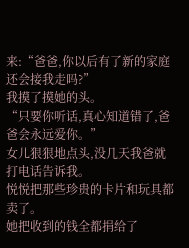来:“爸爸,你以后有了新的家庭还会接我走吗?”
我摸了摸她的头。
“只要你听话,真心知道错了,爸爸会永远爱你。”
女儿狠狠地点头,没几天我爸就打电话告诉我。
悦悦把那些珍贵的卡片和玩具都卖了。
她把收到的钱全都捐给了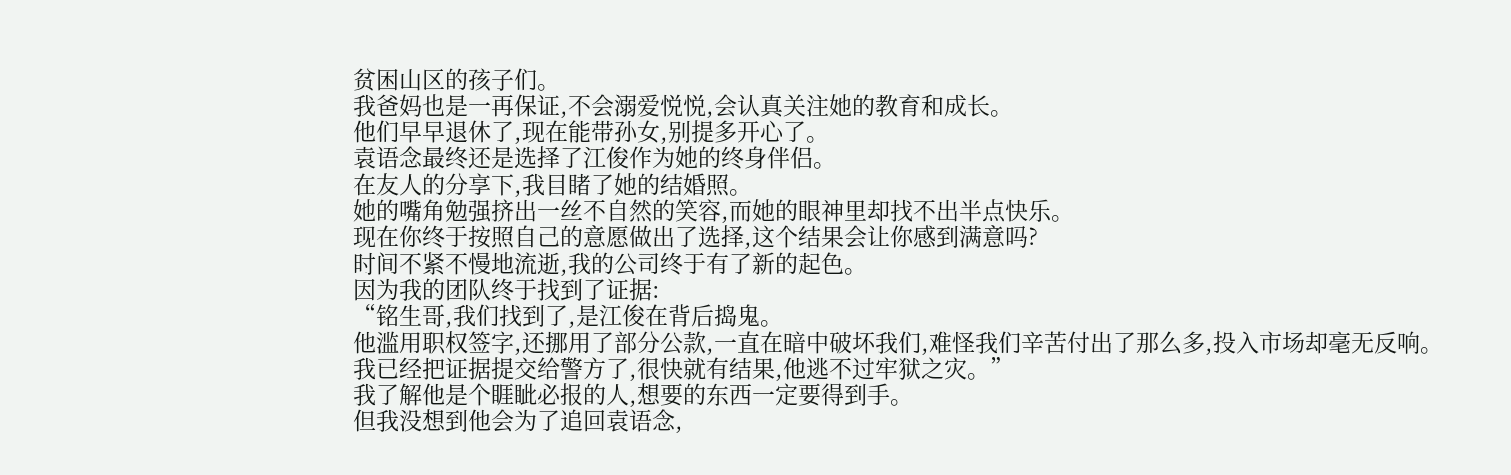贫困山区的孩子们。
我爸妈也是一再保证,不会溺爱悦悦,会认真关注她的教育和成长。
他们早早退休了,现在能带孙女,别提多开心了。
袁语念最终还是选择了江俊作为她的终身伴侣。
在友人的分享下,我目睹了她的结婚照。
她的嘴角勉强挤出一丝不自然的笑容,而她的眼神里却找不出半点快乐。
现在你终于按照自己的意愿做出了选择,这个结果会让你感到满意吗?
时间不紧不慢地流逝,我的公司终于有了新的起色。
因为我的团队终于找到了证据:
“铭生哥,我们找到了,是江俊在背后捣鬼。
他滥用职权签字,还挪用了部分公款,一直在暗中破坏我们,难怪我们辛苦付出了那么多,投入市场却毫无反响。
我已经把证据提交给警方了,很快就有结果,他逃不过牢狱之灾。”
我了解他是个睚眦必报的人,想要的东西一定要得到手。
但我没想到他会为了追回袁语念,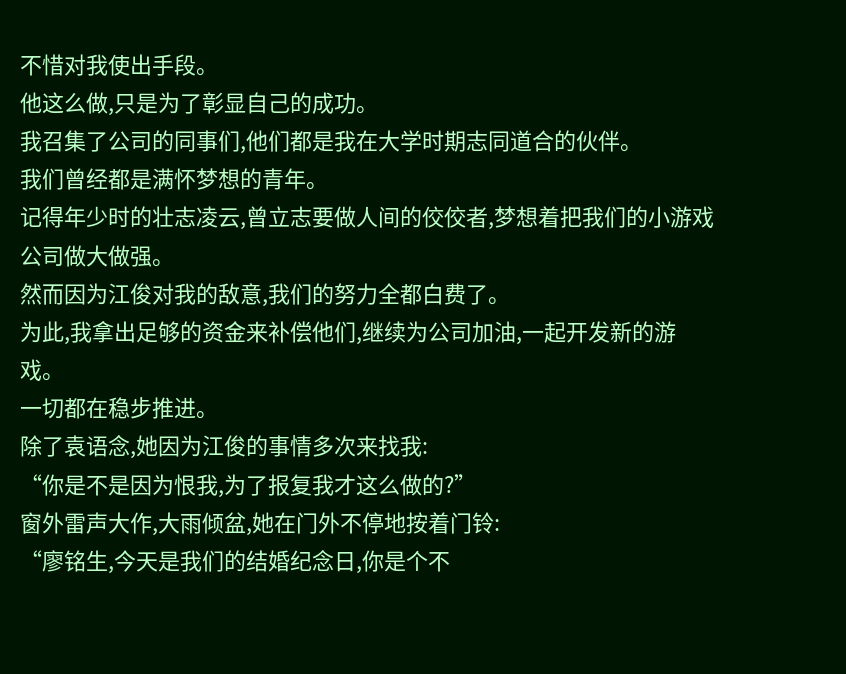不惜对我使出手段。
他这么做,只是为了彰显自己的成功。
我召集了公司的同事们,他们都是我在大学时期志同道合的伙伴。
我们曾经都是满怀梦想的青年。
记得年少时的壮志凌云,曾立志要做人间的佼佼者,梦想着把我们的小游戏公司做大做强。
然而因为江俊对我的敌意,我们的努力全都白费了。
为此,我拿出足够的资金来补偿他们,继续为公司加油,一起开发新的游戏。
一切都在稳步推进。
除了袁语念,她因为江俊的事情多次来找我:
“你是不是因为恨我,为了报复我才这么做的?”
窗外雷声大作,大雨倾盆,她在门外不停地按着门铃:
“廖铭生,今天是我们的结婚纪念日,你是个不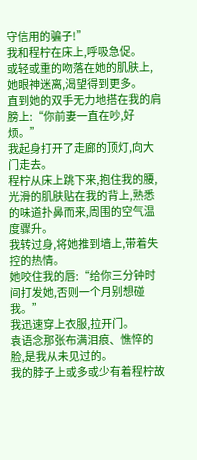守信用的骗子!”
我和程柠在床上,呼吸急促。
或轻或重的吻落在她的肌肤上,她眼神迷离,渴望得到更多。
直到她的双手无力地搭在我的肩膀上:“你前妻一直在吵,好烦。”
我起身打开了走廊的顶灯,向大门走去。
程柠从床上跳下来,抱住我的腰,光滑的肌肤贴在我的背上,熟悉的味道扑鼻而来,周围的空气温度骤升。
我转过身,将她推到墙上,带着失控的热情。
她咬住我的唇:“给你三分钟时间打发她,否则一个月别想碰我。”
我迅速穿上衣服,拉开门。
袁语念那张布满泪痕、憔悴的脸,是我从未见过的。
我的脖子上或多或少有着程柠故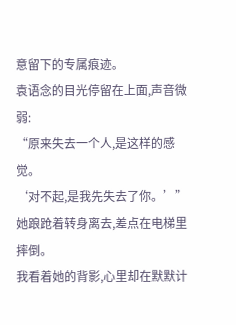意留下的专属痕迹。
袁语念的目光停留在上面,声音微弱:
“原来失去一个人,是这样的感觉。
‘对不起,是我先失去了你。’”
她踉跄着转身离去,差点在电梯里摔倒。
我看着她的背影,心里却在默默计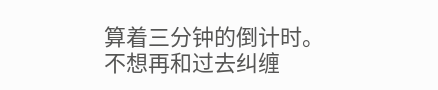算着三分钟的倒计时。
不想再和过去纠缠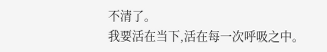不清了。
我要活在当下,活在每一次呼吸之中。